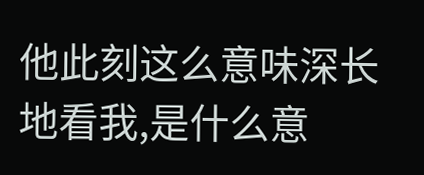他此刻这么意味深长地看我,是什么意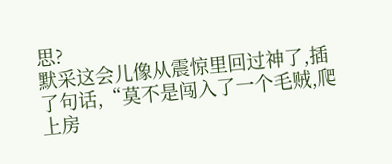思?
默采这会儿像从震惊里回过神了,插了句话,“莫不是闯入了一个毛贼,爬上房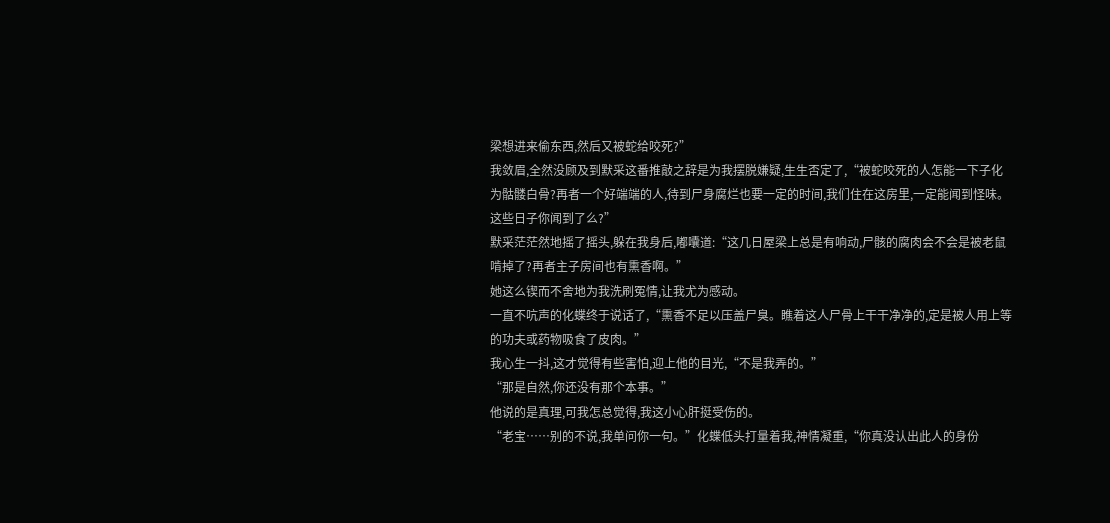梁想进来偷东西,然后又被蛇给咬死?”
我敛眉,全然没顾及到默采这番推敲之辞是为我摆脱嫌疑,生生否定了,“被蛇咬死的人怎能一下子化为骷髅白骨?再者一个好端端的人,待到尸身腐烂也要一定的时间,我们住在这房里,一定能闻到怪味。这些日子你闻到了么?”
默采茫茫然地摇了摇头,躲在我身后,嘟囔道:“这几日屋梁上总是有响动,尸骸的腐肉会不会是被老鼠啃掉了?再者主子房间也有熏香啊。”
她这么锲而不舍地为我洗刷冤情,让我尤为感动。
一直不吭声的化蝶终于说话了,“熏香不足以压盖尸臭。瞧着这人尸骨上干干净净的,定是被人用上等的功夫或药物吸食了皮肉。”
我心生一抖,这才觉得有些害怕,迎上他的目光,“不是我弄的。”
“那是自然,你还没有那个本事。”
他说的是真理,可我怎总觉得,我这小心肝挺受伤的。
“老宝……别的不说,我单问你一句。”化蝶低头打量着我,神情凝重,“你真没认出此人的身份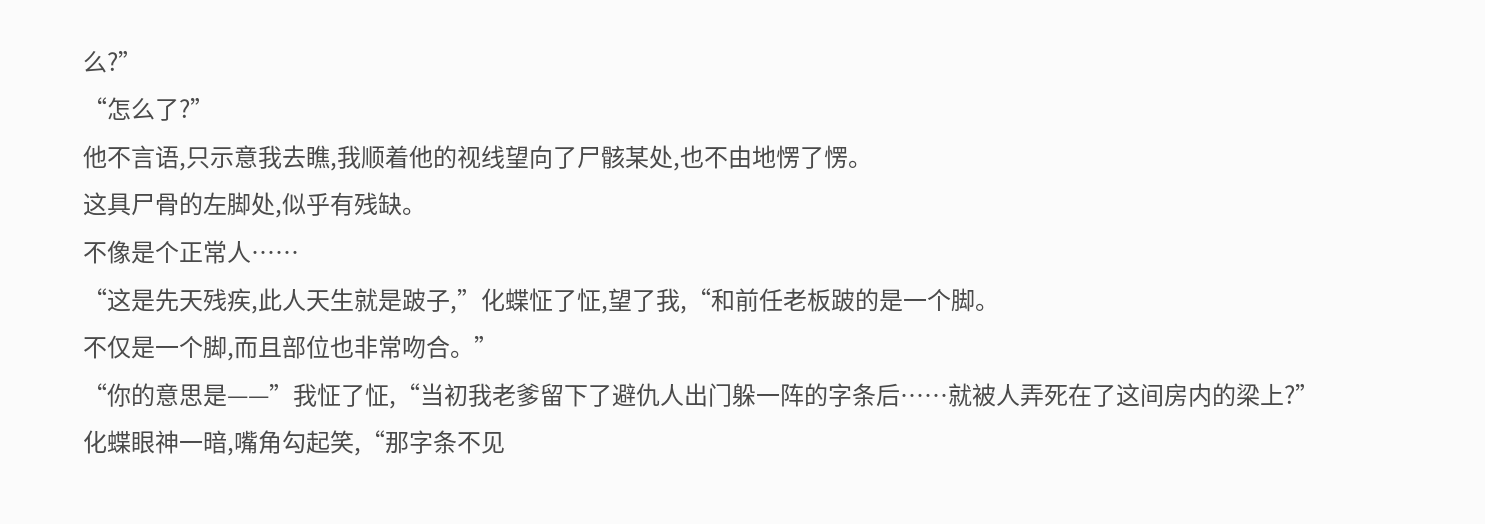么?”
“怎么了?”
他不言语,只示意我去瞧,我顺着他的视线望向了尸骸某处,也不由地愣了愣。
这具尸骨的左脚处,似乎有残缺。
不像是个正常人……
“这是先天残疾,此人天生就是跛子,”化蝶怔了怔,望了我,“和前任老板跛的是一个脚。
不仅是一个脚,而且部位也非常吻合。”
“你的意思是——”我怔了怔,“当初我老爹留下了避仇人出门躲一阵的字条后……就被人弄死在了这间房内的梁上?”
化蝶眼神一暗,嘴角勾起笑,“那字条不见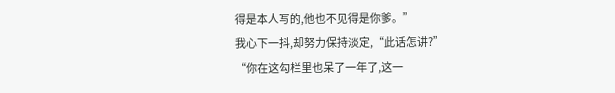得是本人写的,他也不见得是你爹。”
我心下一抖,却努力保持淡定,“此话怎讲?”
“你在这勾栏里也呆了一年了,这一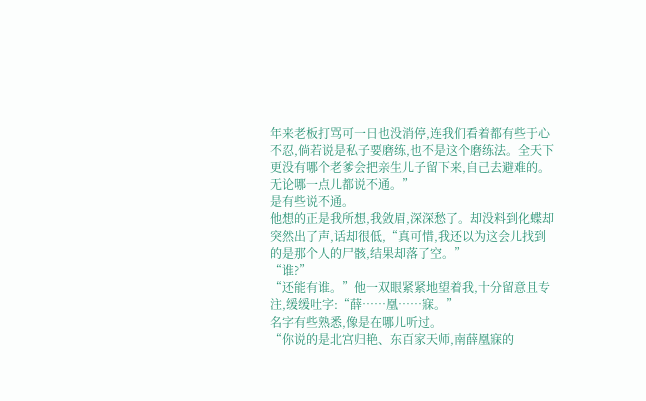年来老板打骂可一日也没消停,连我们看着都有些于心不忍,倘若说是私子要磨练,也不是这个磨练法。全天下更没有哪个老爹会把亲生儿子留下来,自己去避难的。无论哪一点儿都说不通。”
是有些说不通。
他想的正是我所想,我敛眉,深深愁了。却没料到化蝶却突然出了声,话却很低,“真可惜,我还以为这会儿找到的是那个人的尸骸,结果却落了空。”
“谁?”
“还能有谁。”他一双眼紧紧地望着我,十分留意且专注,缓缓吐字:“薛……凰……寐。”
名字有些熟悉,像是在哪儿听过。
“你说的是北宫归艳、东百家天师,南薛凰寐的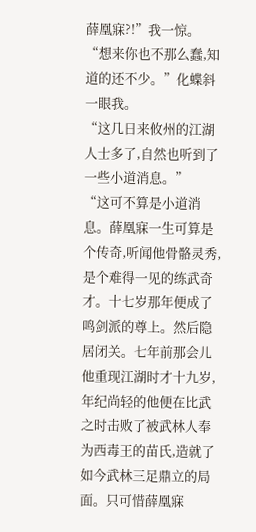薛凰寐?!”我一惊。
“想来你也不那么蠢,知道的还不少。”化蝶斜一眼我。
“这几日来攸州的江湖人士多了,自然也听到了一些小道消息。”
“这可不算是小道消息。薛凰寐一生可算是个传奇,听闻他骨骼灵秀,是个难得一见的练武奇才。十七岁那年便成了鸣剑派的尊上。然后隐居闭关。七年前那会儿他重现江湖时才十九岁,年纪尚轻的他便在比武之时击败了被武林人奉为西毒王的苗氏,造就了如今武林三足鼎立的局面。只可惜薛凰寐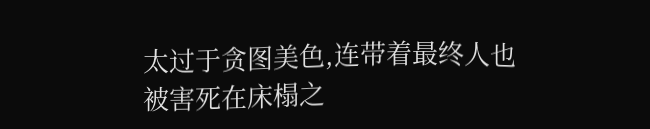太过于贪图美色,连带着最终人也被害死在床榻之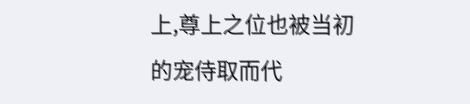上,尊上之位也被当初的宠侍取而代